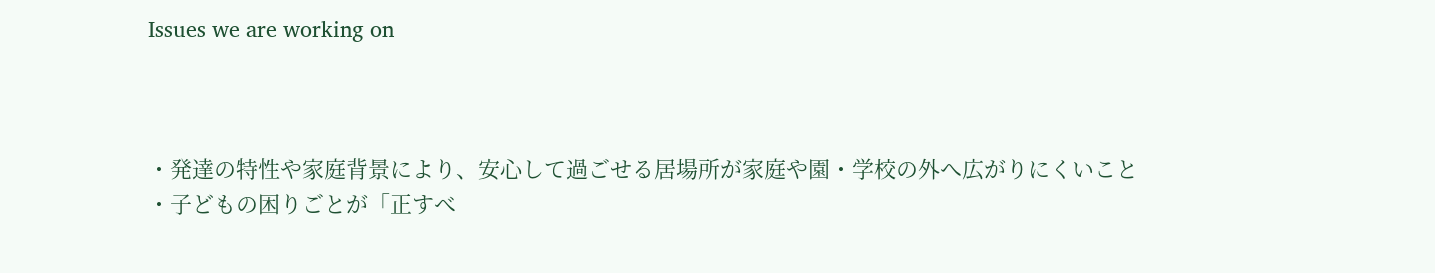Issues we are working on



・発達の特性や家庭背景により、安心して過ごせる居場所が家庭や園・学校の外へ広がりにくいこと
・子どもの困りごとが「正すべ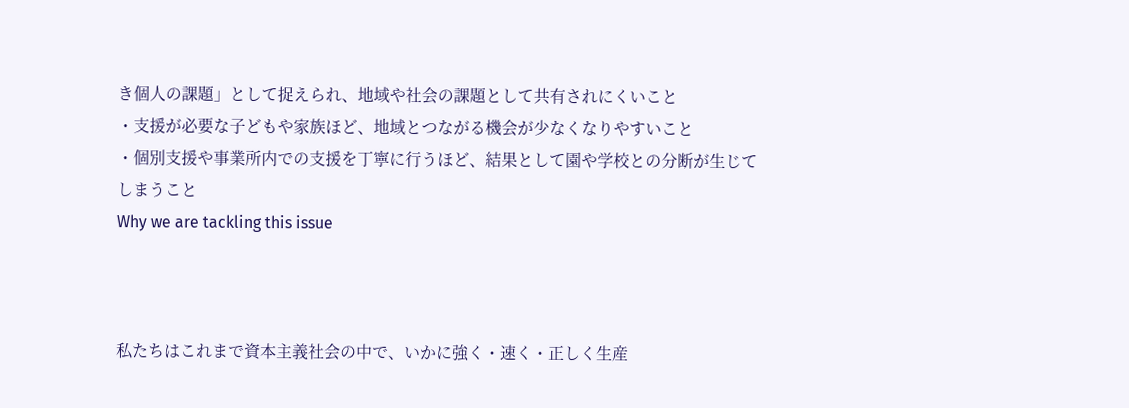き個人の課題」として捉えられ、地域や社会の課題として共有されにくいこと
・支援が必要な子どもや家族ほど、地域とつながる機会が少なくなりやすいこと
・個別支援や事業所内での支援を丁寧に行うほど、結果として園や学校との分断が生じてしまうこと
Why we are tackling this issue



私たちはこれまで資本主義社会の中で、いかに強く・速く・正しく生産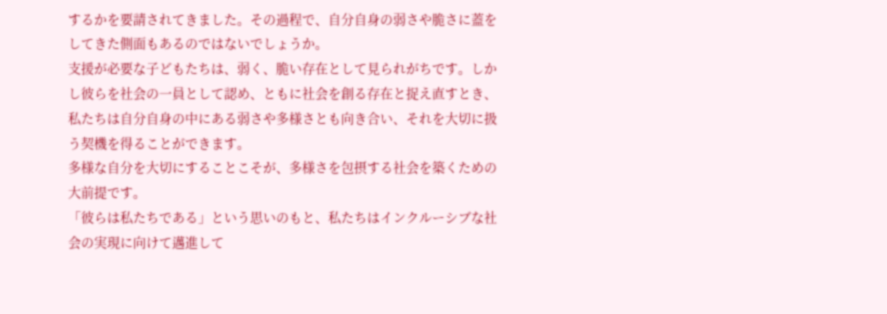するかを要請されてきました。その過程で、自分自身の弱さや脆さに蓋をしてきた側面もあるのではないでしょうか。
支援が必要な子どもたちは、弱く、脆い存在として見られがちです。しかし彼らを社会の一員として認め、ともに社会を創る存在と捉え直すとき、私たちは自分自身の中にある弱さや多様さとも向き合い、それを大切に扱う契機を得ることができます。
多様な自分を大切にすることこそが、多様さを包摂する社会を築くための大前提です。
「彼らは私たちである」という思いのもと、私たちはインクルーシブな社会の実現に向けて邁進して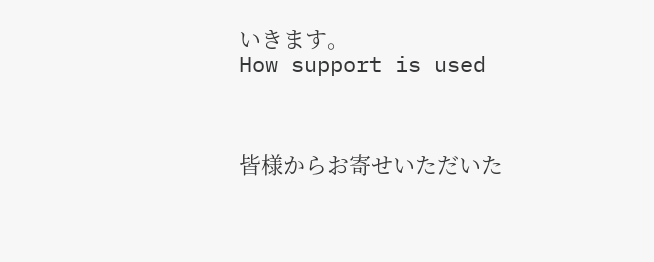いきます。
How support is used



皆様からお寄せいただいた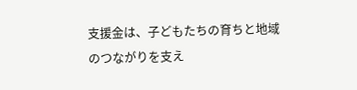支援金は、子どもたちの育ちと地域のつながりを支え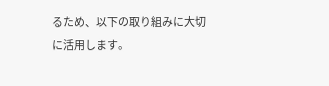るため、以下の取り組みに大切に活用します。